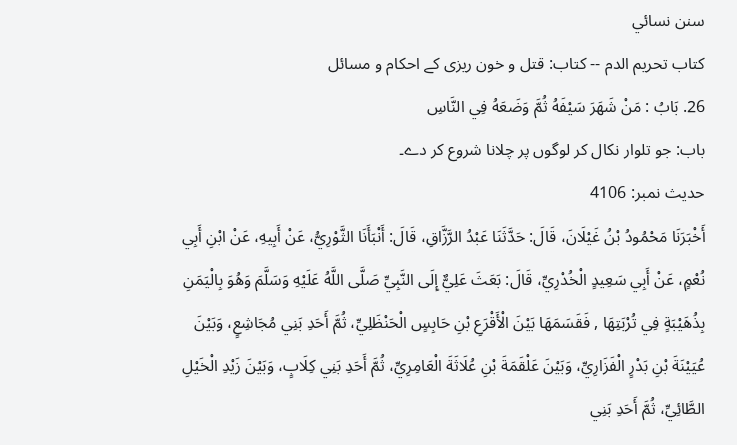سنن نسائي
كتاب تحريم الدم -- کتاب: قتل و خون ریزی کے احکام و مسائل
26. بَابُ : مَنْ شَهَرَ سَيْفَهُ ثُمَّ وَضَعَهُ فِي النَّاسِ
باب: جو تلوار نکال کر لوگوں پر چلانا شروع کر دے۔
حدیث نمبر: 4106
أَخْبَرَنَا مَحْمُودُ بْنُ غَيْلَانَ، قَالَ: حَدَّثَنَا عَبْدُ الرَّزَّاقِ، قَالَ: أَنْبَأَنَا الثَّوْرِيُّ، عَنْ أَبِيهِ، عَنْ ابْنِ أَبِي نُعْمٍ، عَنْ أَبِي سَعِيدٍ الْخُدْرِيِّ، قَالَ: بَعَثَ عَلِيٌّ إِلَى النَّبِيِّ صَلَّى اللَّهُ عَلَيْهِ وَسَلَّمَ وَهُوَ بِالْيَمَنِ بِذُهَيْبَةٍ فِي تُرْبَتِهَا , فَقَسَمَهَا بَيْنَ الْأَقْرَعِ بْنِ حَابِسٍ الْحَنْظَلِيِّ، ثُمَّ أَحَدِ بَنِي مُجَاشِعٍ، وَبَيْنَ عُيَيْنَةَ بْنِ بَدْرٍ الْفَزَارِيِّ، وَبَيْنَ عَلْقَمَةَ بْنِ عُلَاثَةَ الْعَامِرِيِّ، ثُمَّ أَحَدِ بَنِي كِلَابٍ، وَبَيْنَ زَيْدِ الْخَيْلِ الطَّائِيِّ، ثُمَّ أَحَدِ بَنِي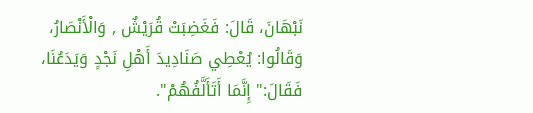نَبْهَانَ، قَالَ: فَغَضِبَتْ قُرَيْشٌ , وَالْأَنْصَارُ، وَقَالُوا: يُعْطِي صَنَادِيدَ أَهْلِ نَجْدٍ وَيَدَعُنَا، فَقَالَ:" إِنَّمَا أَتَأَلَّفُهُمْ".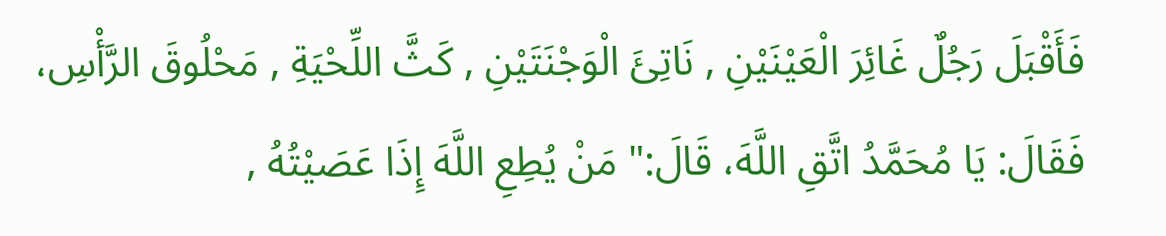فَأَقْبَلَ رَجُلٌ غَائِرَ الْعَيْنَيْنِ , نَاتِئَ الْوَجْنَتَيْنِ , كَثَّ اللِّحْيَةِ , مَحْلُوقَ الرَّأْسِ، فَقَالَ: يَا مُحَمَّدُ اتَّقِ اللَّهَ، قَالَ:" مَنْ يُطِعِ اللَّهَ إِذَا عَصَيْتُهُ ,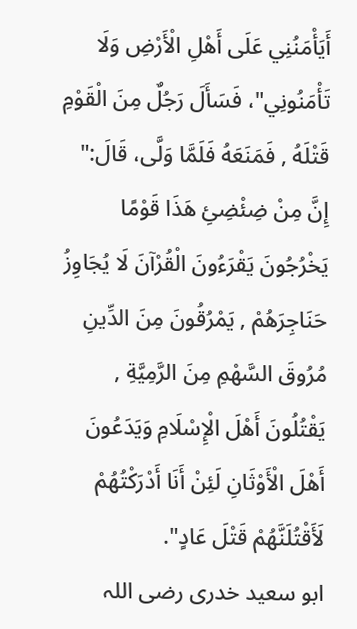أَيَأْمَنُنِي عَلَى أَهْلِ الْأَرْضِ وَلَا تَأْمَنُونِي"، فَسَأَلَ رَجُلٌ مِنَ الْقَوْمِ قَتْلَهُ , فَمَنَعَهُ فَلَمَّا وَلَّى، قَالَ:" إِنَّ مِنْ ضِئْضِئِ هَذَا قَوْمًا يَخْرُجُونَ يَقْرَءُونَ الْقُرْآنَ لَا يُجَاوِزُ حَنَاجِرَهُمْ , يَمْرُقُونَ مِنَ الدِّينِ مُرُوقَ السَّهْمِ مِنَ الرَّمِيَّةِ , يَقْتُلُونَ أَهْلَ الْإِسْلَامِ وَيَدَعُونَ أَهْلَ الْأَوْثَانِ لَئِنْ أَنَا أَدْرَكْتُهُمْ لَأَقْتُلَنَّهُمْ قَتْلَ عَادٍ".
ابو سعید خدری رضی اللہ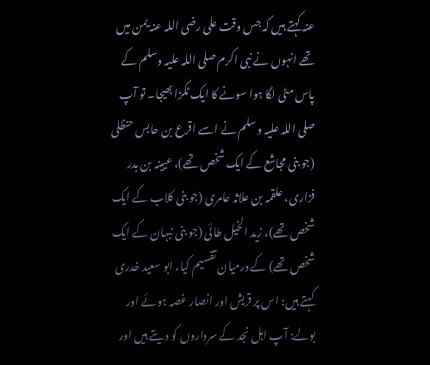عنہ کہتے ہیں کہ جس وقت علی رضی اللہ عنہ یمن میں تھے انہوں نے نبی اکرم صلی اللہ علیہ وسلم کے پاس مٹی لگا ہوا سونے کا ایک ٹکڑا بھیجا۔ تو آپ صلی اللہ علیہ وسلم نے اسے اقرع بن حابس حنظلی (جو بنی مجاشع کے ایک شخص تھے)، عیینہ بن بدر فزاری، علقمہ بن علاثہ عامری (جو بنی کلاب کے ایک شخص تھے)، زید الخیل طائی (جو بنی نبہان کے ایک شخص تھے) کے درمیان تقسیم کیا، ابو سعید خدری کہتے ہیں: اس پر قریش اور انصار غصہ ہوئے اور بولے: آپ اہل نجد کے سرداروں کو دیتے ہیں اور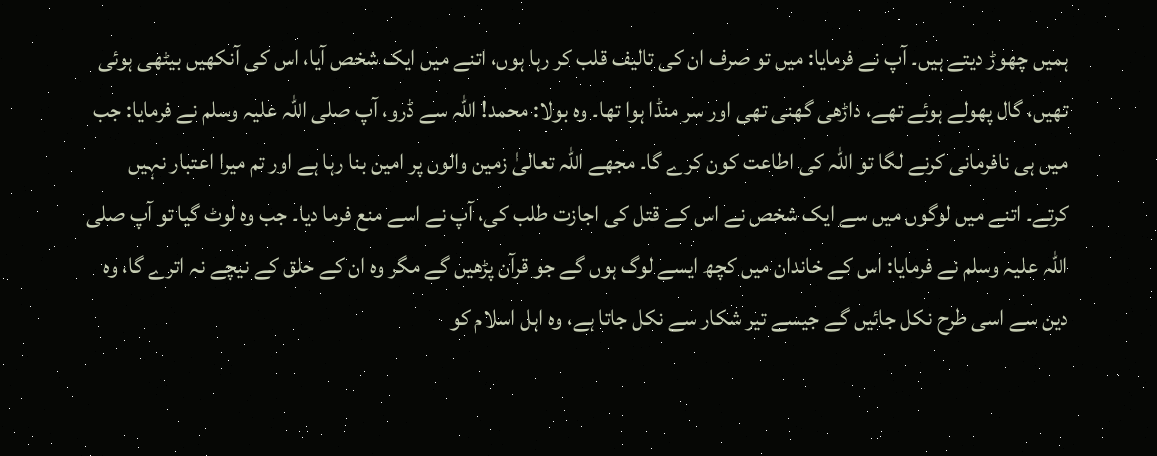ہمیں چھوڑ دیتے ہیں۔ آپ نے فرمایا: میں تو صرف ان کی تالیف قلب کر رہا ہوں، اتنے میں ایک شخص آیا، اس کی آنکھیں بیٹھی ہوئی تھیں، گال پھولے ہوئے تھے، داڑھی گھنی تھی اور سر منڈا ہوا تھا۔ وہ بولا: محمد! اللہ سے ڈرو، آپ صلی اللہ علیہ وسلم نے فرمایا: جب میں ہی نافرمانی کرنے لگا تو اللہ کی اطاعت کون کرے گا۔ مجھے اللہ تعالیٰ زمین والوں پر امین بنا رہا ہے اور تم میرا اعتبار نہیں کرتے۔ اتنے میں لوگوں میں سے ایک شخص نے اس کے قتل کی اجازت طلب کی، آپ نے اسے منع فرما دیا۔ جب وہ لوٹ گیا تو آپ صلی اللہ علیہ وسلم نے فرمایا: اس کے خاندان میں کچھ ایسے لوگ ہوں گے جو قرآن پڑھیں گے مگر وہ ان کے حلق کے نیچے نہ اترے گا، وہ دین سے اسی طرح نکل جائیں گے جیسے تیر شکار سے نکل جاتا ہے، وہ اہل اسلام کو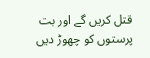قتل کریں گے اور بت پرستوں کو چھوڑ دیں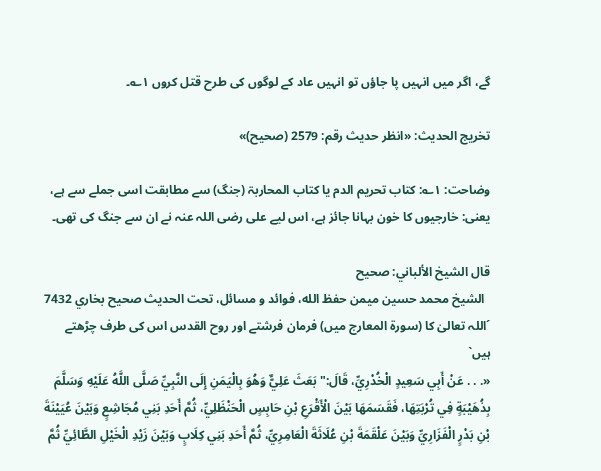گے، اگر میں انہیں پا جاؤں تو انہیں عاد کے لوگوں کی طرح قتل کروں ۱؎۔

تخریج الحدیث: «انظر حدیث رقم: 2579 (صحیح)»

وضاحت: ۱؎: کتاب تحریم الدم یا کتاب المحاربۃ (جنگ) سے مطابقت اسی جملے سے ہے، یعنی: خارجیوں کا خون بہانا جائز ہے، اس لیے علی رضی اللہ عنہ نے ان سے جنگ کی تھی۔

قال الشيخ الألباني: صحيح
  الشيخ محمد حسين ميمن حفظ الله، فوائد و مسائل، تحت الحديث صحيح بخاري 7432
´اللہ تعالیٰ کا (سورۃ المعارج میں) فرمان فرشتے اور روح القدس اس کی طرف چڑھتے ہیں`
«. . . عَنْ أَبِي سَعِيدٍ الْخُدْرِيِّ، قَالَ:" بَعَثَ عَلِيٌّ وَهُوَ بِالْيَمَنِ إِلَى النَّبِيِّ صَلَّى اللَّهُ عَلَيْهِ وَسَلَّمَ بِذُهَيْبَةٍ فِي تُرْبَتِهَا، فَقَسَمَهَا بَيْنَ الْأَقْرَعِ بْنِ حَابِسٍ الْحَنْظَلِيِّ، ثُمَّ أَحَدِ بَنِي مُجَاشِعٍ وَبَيْنَ عُيَيْنَةَ بْنِ بَدْرٍ الْفَزَارِيِّ وَبَيْنَ عَلْقَمَةَ بْنِ عُلَاثَةَ الْعَامِرِيِّ، ثُمَّ أَحَدِ بَنِي كِلَابٍ وَبَيْنَ زَيْدِ الْخَيْلِ الطَّائِيِّ ثُمَّ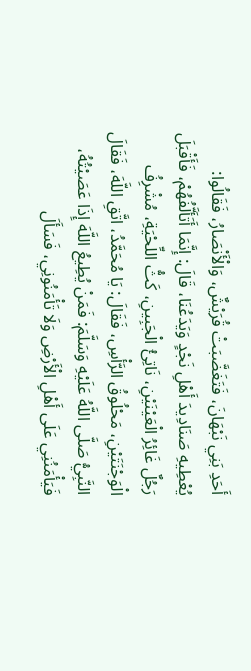أَحَدِ بَنِي نَبْهَانَ، فَتَغَضَّبَتْ قُرَيْشٌ، وَالْأَنْصَارُ، فَقَالُوا: يُعْطِيهِ صَنَادِيدَ أَهْلِ نَجْدٍ وَيَدَعُنَا، قَالَ: إِنَّمَا أَتَأَلَّفُهُمْ، فَأَقْبَلَ رَجُلٌ غَائِرُ الْعَيْنَيْنِ، نَاتِئُ الْجَبِينِ، كَثُّ اللِّحْيَةِ، مُشْرِفُ الْوَجْنَتَيْنِ، مَحْلُوقُ الرَّأْسِ، فَقَالَ: يَا مُحَمَّدُ، اتَّقِ اللَّهَ، فَقَالَ النَّبِيُّ صَلَّى اللَّهُ عَلَيْهِ وَسَلَّمَ: فَمَنْ يُطِيعُ اللَّهَ إِذَا عَصَيْتُهُ، فَيَأْمَنُنِي عَلَى أَهْلِ الْأَرْضِ وَلَا تَأْمَنُونِي، فَسَأَلَ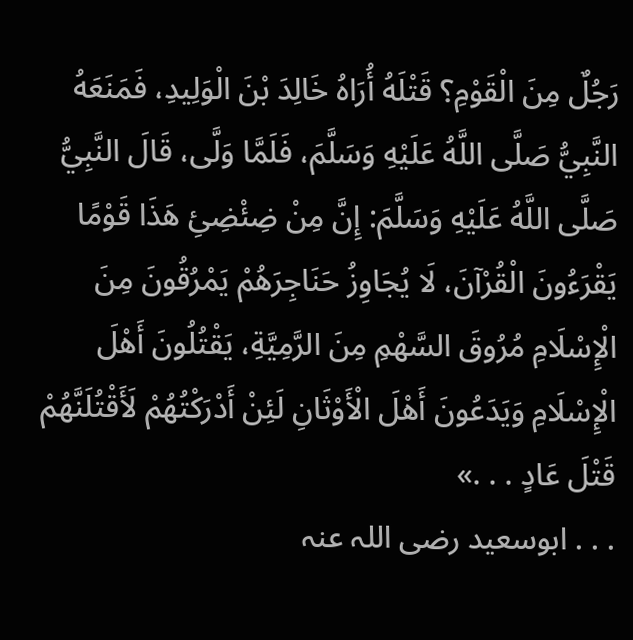رَجُلٌ مِنَ الْقَوْمِ؟ قَتْلَهُ أُرَاهُ خَالِدَ بْنَ الْوَلِيدِ، فَمَنَعَهُ النَّبِيُّ صَلَّى اللَّهُ عَلَيْهِ وَسَلَّمَ، فَلَمَّا وَلَّى، قَالَ النَّبِيُّ صَلَّى اللَّهُ عَلَيْهِ وَسَلَّمَ: إِنَّ مِنْ ضِئْضِئِ هَذَا قَوْمًا يَقْرَءُونَ الْقُرْآنَ، لَا يُجَاوِزُ حَنَاجِرَهُمْ يَمْرُقُونَ مِنَ الْإِسْلَامِ مُرُوقَ السَّهْمِ مِنَ الرَّمِيَّةِ، يَقْتُلُونَ أَهْلَ الْإِسْلَامِ وَيَدَعُونَ أَهْلَ الْأَوْثَانِ لَئِنْ أَدْرَكْتُهُمْ لَأَقْتُلَنَّهُمْ قَتْلَ عَادٍ . . .»
. . . ابوسعید رضی اللہ عنہ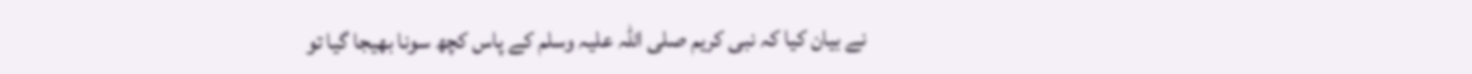نے بیان کیا کہ نبی کریم صلی اللہ علیہ وسلم کے پاس کچھ سونا بھیجا گیا تو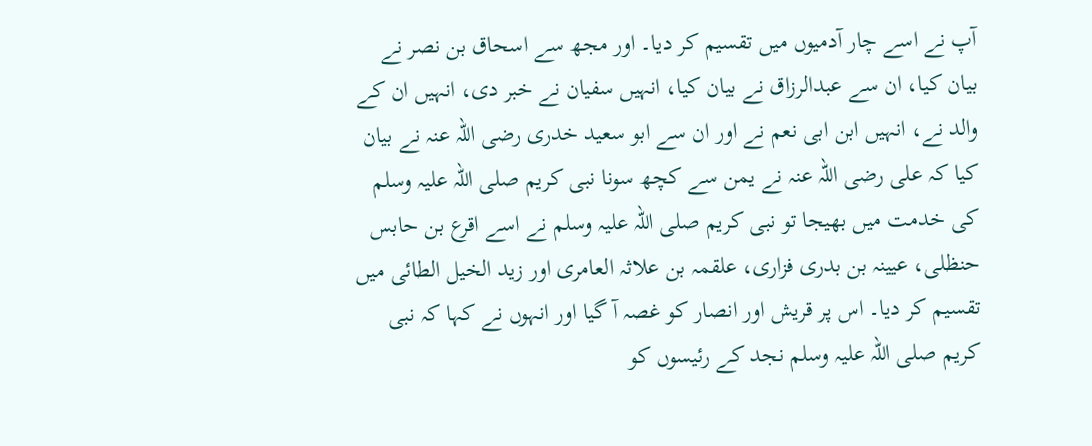آپ نے اسے چار آدمیوں میں تقسیم کر دیا۔ اور مجھ سے اسحاق بن نصر نے بیان کیا، ان سے عبدالرزاق نے بیان کیا، انہیں سفیان نے خبر دی، انہیں ان کے والد نے، انہیں ابن ابی نعم نے اور ان سے ابو سعید خدری رضی اللہ عنہ نے بیان کیا کہ علی رضی اللہ عنہ نے یمن سے کچھ سونا نبی کریم صلی اللہ علیہ وسلم کی خدمت میں بھیجا تو نبی کریم صلی اللہ علیہ وسلم نے اسے اقرع بن حابس حنظلی، عیینہ بن بدری فزاری، علقمہ بن علاثہ العامری اور زید الخیل الطائی میں تقسیم کر دیا۔ اس پر قریش اور انصار کو غصہ آ گیا اور انہوں نے کہا کہ نبی کریم صلی اللہ علیہ وسلم نجد کے رئیسوں کو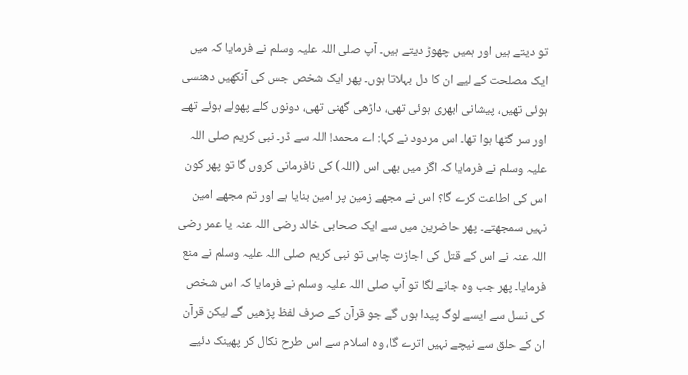تو دیتے ہیں اور ہمیں چھوڑ دیتے ہیں۔ آپ صلی اللہ علیہ وسلم نے فرمایا کہ میں ایک مصلحت کے لیے ان کا دل بہلاتا ہوں۔ پھر ایک شخص جس کی آنکھیں دھنسی ہوئی تھیں، پیشانی ابھری ہوئی تھی، داڑھی گھنی تھی، دونوں کلے پھولے ہوئے تھے اور سر گٹھا ہوا تھا۔ اس مردود نے کہا: اے محمد! اللہ سے ڈر۔ نبی کریم صلی اللہ علیہ وسلم نے فرمایا کہ اگر میں بھی اس (اللہ) کی نافرمانی کروں گا تو پھر کون اس کی اطاعت کرے گا؟ اس نے مجھے زمین پر امین بنایا ہے اور تم مجھے امین نہیں سمجھتے۔ پھر حاضرین میں سے ایک صحابی خالد رضی اللہ عنہ یا عمر رضی اللہ عنہ نے اس کے قتل کی اجازت چاہی تو نبی کریم صلی اللہ علیہ وسلم نے منع فرمایا۔ پھر جب وہ جانے لگا تو آپ صلی اللہ علیہ وسلم نے فرمایا کہ اس شخص کی نسل سے ایسے لوگ پیدا ہوں گے جو قرآن کے صرف لفظ پڑھیں گے لیکن قرآن ان کے حلق سے نیچے نہیں اترے گا، وہ اسلام سے اس طرح نکال کر پھینک دئیے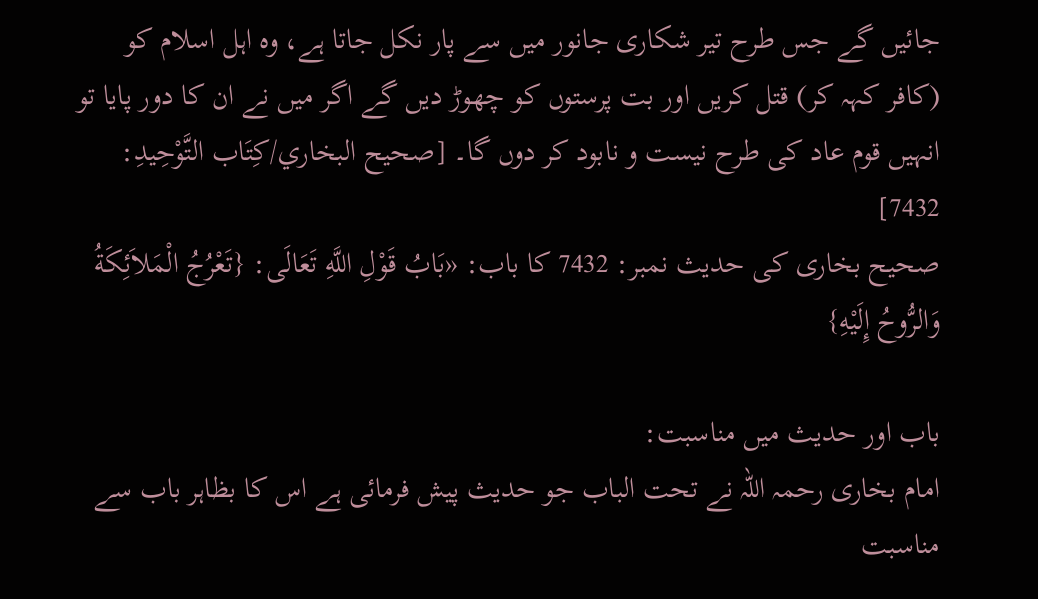جائیں گے جس طرح تیر شکاری جانور میں سے پار نکل جاتا ہے، وہ اہل اسلام کو (کافر کہہ کر) قتل کریں اور بت پرستوں کو چھوڑ دیں گے اگر میں نے ان کا دور پایا تو انہیں قوم عاد کی طرح نیست و نابود کر دوں گا۔ [صحيح البخاري/كِتَاب التَّوْحِيدِ: 7432]
صحیح بخاری کی حدیث نمبر: 7432 کا باب: «بَابُ قَوْلِ اللَّهِ تَعَالَى: {تَعْرُجُ الْمَلاَئِكَةُ وَالرُّوحُ إِلَيْهِ}

باب اور حدیث میں مناسبت:
امام بخاری رحمہ اللہ نے تحت الباب جو حدیث پیش فرمائی ہے اس کا بظاہر باب سے مناسبت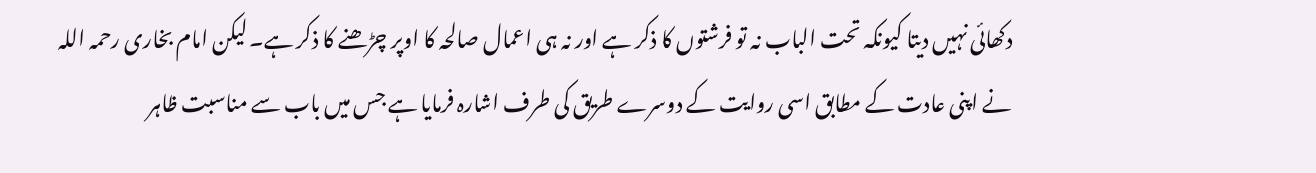دکھائی نہیں دیتا کیونکہ تحت الباب نہ تو فرشتوں کا ذکر ہے اور نہ ہی اعمال صالحہ کا اوپر چڑھنے کا ذکر ہے۔ لیکن امام بخاری رحمہ اللہ نے اپنی عادت کے مطابق اسی روایت کے دوسرے طریق کی طرف اشارہ فرمایا ہے جس میں باب سے مناسبت ظاہر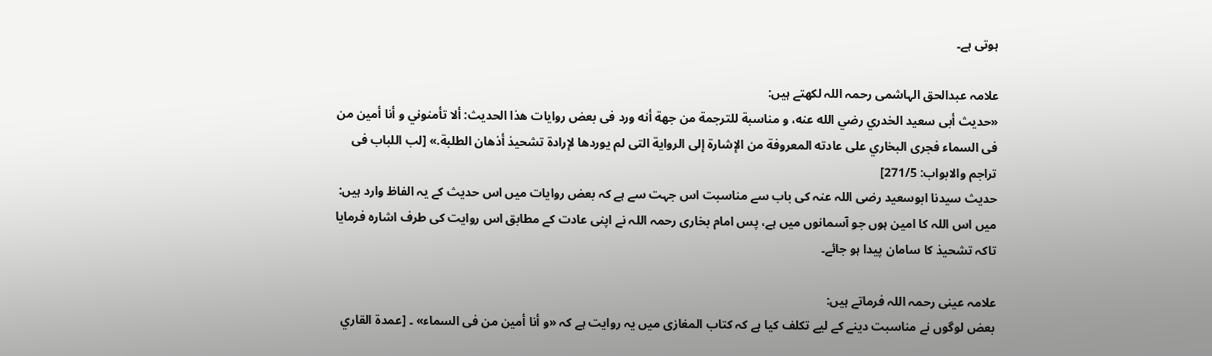ہوتی ہے۔

علامہ عبدالحق الہاشمی رحمہ اللہ لکھتے ہیں:
«حديث أبى سعيد الخدري رضي الله عنه، و مناسبة للترجمة من جهة أنه ورد فى بعض روايات هذا الحديث: ألا تأمنوني و أنا أمين من فى السماء فجرى البخاري على عادته المعروفة من الإشارة إلى الرواية التى لم يوردها لإرادة تشحيذ أذهان الطلبة.» [لب اللباب فی تراجم والابواب: 271/5]
حدیث سیدنا ابوسعید رضی اللہ عنہ کی باب سے مناسبت اس جہت سے ہے کہ بعض روایات میں اس حدیث کے یہ الفاظ وارد ہیں: میں اس اللہ کا امین ہوں جو آسمانوں میں ہے، پس امام بخاری رحمہ اللہ نے اپنی عادت کے مطابق اس روایت کی طرف اشارہ فرمایا تاکہ تشحیذ کا سامان پیدا ہو جائے۔

علامہ عینی رحمہ اللہ فرماتے ہیں:
بعض لوگوں نے مناسبت دینے کے لیے تکلف کیا ہے کہ کتاب المغازی میں یہ روایت ہے کہ «و أنا أمين من فى السماء» ۔ [عمدة القاري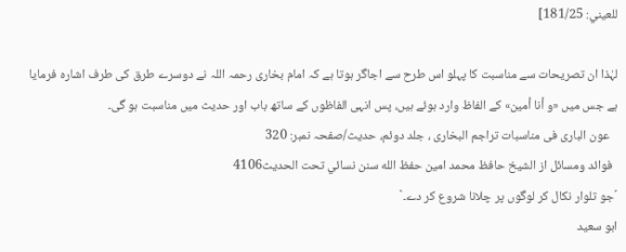للعيني: 181/25]

لہٰذا ان تصریحات سے مناسبت کا پہلو اس طرح سے اجاگر ہوتا ہے کہ امام بخاری رحمہ اللہ نے دوسرے طرق کی طرف اشارہ فرمایا ہے جس میں «و أنا أمين» کے الفاظ وارد ہوئے ہیں، پس انہی الفاظوں کے ساتھ باب اور حدیث میں مناسبت ہو گی۔
   عون الباری فی مناسبات تراجم البخاری ، جلد دوئم، حدیث/صفحہ نمبر: 320
  فوائد ومسائل از الشيخ حافظ محمد امين حفظ الله سنن نسائي تحت الحديث4106
´جو تلوار نکال کر لوگوں پر چلانا شروع کر دے۔`
ابو سعید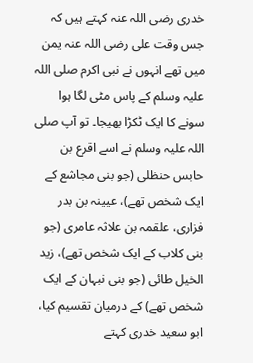خدری رضی اللہ عنہ کہتے ہیں کہ جس وقت علی رضی اللہ عنہ یمن میں تھے انہوں نے نبی اکرم صلی اللہ علیہ وسلم کے پاس مٹی لگا ہوا سونے کا ایک ٹکڑا بھیجا۔ تو آپ صلی اللہ علیہ وسلم نے اسے اقرع بن حابس حنظلی (جو بنی مجاشع کے ایک شخص تھے)، عیینہ بن بدر فزاری، علقمہ بن علاثہ عامری (جو بنی کلاب کے ایک شخص تھے)، زید الخیل طائی (جو بنی نبہان کے ایک شخص تھے) کے درمیان تقسیم کیا، ابو سعید خدری کہتے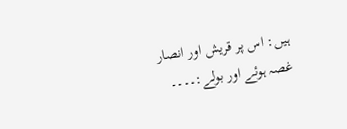ہیں: اس پر قریش اور انصار غصہ ہوئے اور بولے:۔۔۔۔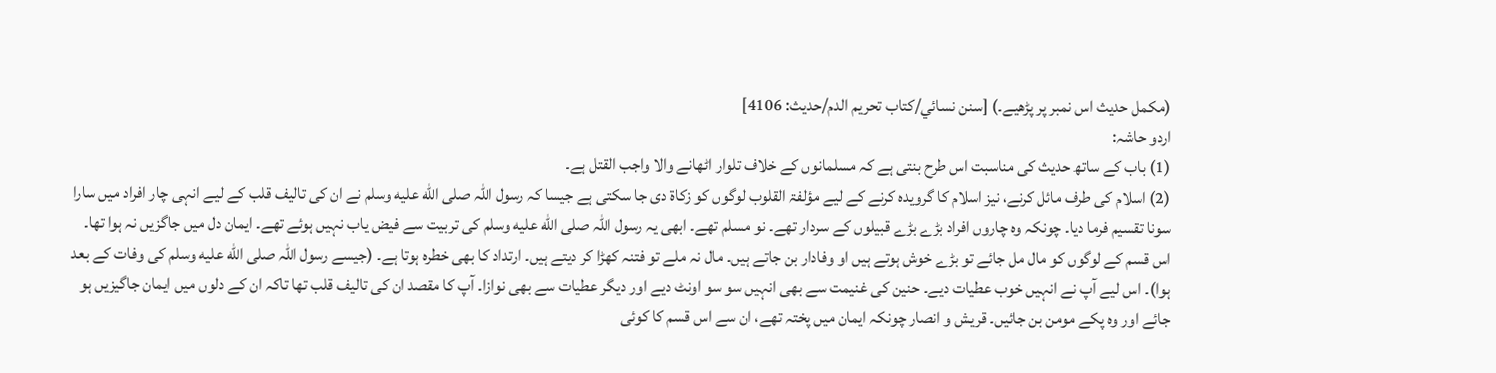(مکمل حدیث اس نمبر پر پڑھیے۔) [سنن نسائي/كتاب تحريم الدم/حدیث: 4106]
اردو حاشہ:
(1) باب کے ساتھ حدیث کی مناسبت اس طرح بنتی ہے کہ مسلمانوں کے خلاف تلوار اٹھانے والا واجب القتل ہے۔
(2) اسلام کی طرف مائل کرنے، نیز اسلام کا گرویدہ کرنے کے لیے مؤلفۃ القلوب لوگوں کو زکاۃ دی جا سکتی ہے جیسا کہ رسول اللہ صلى الله عليه وسلم نے ان کی تالیف قلب کے لیے انہی چار افراد میں سارا سونا تقسیم فرما دیا۔ چونکہ وہ چاروں افراد بڑے بڑے قبیلوں کے سردار تھے۔ نو مسلم تھے۔ ابھی یہ رسول اللہ صلى الله عليه وسلم کی تربیت سے فیض یاب نہیں ہوئے تھے۔ ایمان دل میں جاگزیں نہ ہوا تھا۔ اس قسم کے لوگوں کو مال مل جائے تو بڑے خوش ہوتے ہیں او وفادار بن جاتے ہیں۔ مال نہ ملے تو فتنہ کھڑا کر دیتے ہیں۔ ارتداد کا بھی خطرہ ہوتا ہے۔ (جیسے رسول اللہ صلى الله عليه وسلم کی وفات کے بعد ہوا)۔ اس لیے آپ نے انہیں خوب عطیات دیے۔ حنین کی غنیمت سے بھی انہیں سو سو اونٹ دیے اور دیگر عطیات سے بھی نوازا۔ آپ کا مقصد ان کی تالیف قلب تھا تاکہ ان کے دلوں میں ایمان جاگیزیں ہو جائے اور وہ پکے مومن بن جائیں۔ قریش و انصار چونکہ ایمان میں پختہ تھے، ان سے اس قسم کا کوئی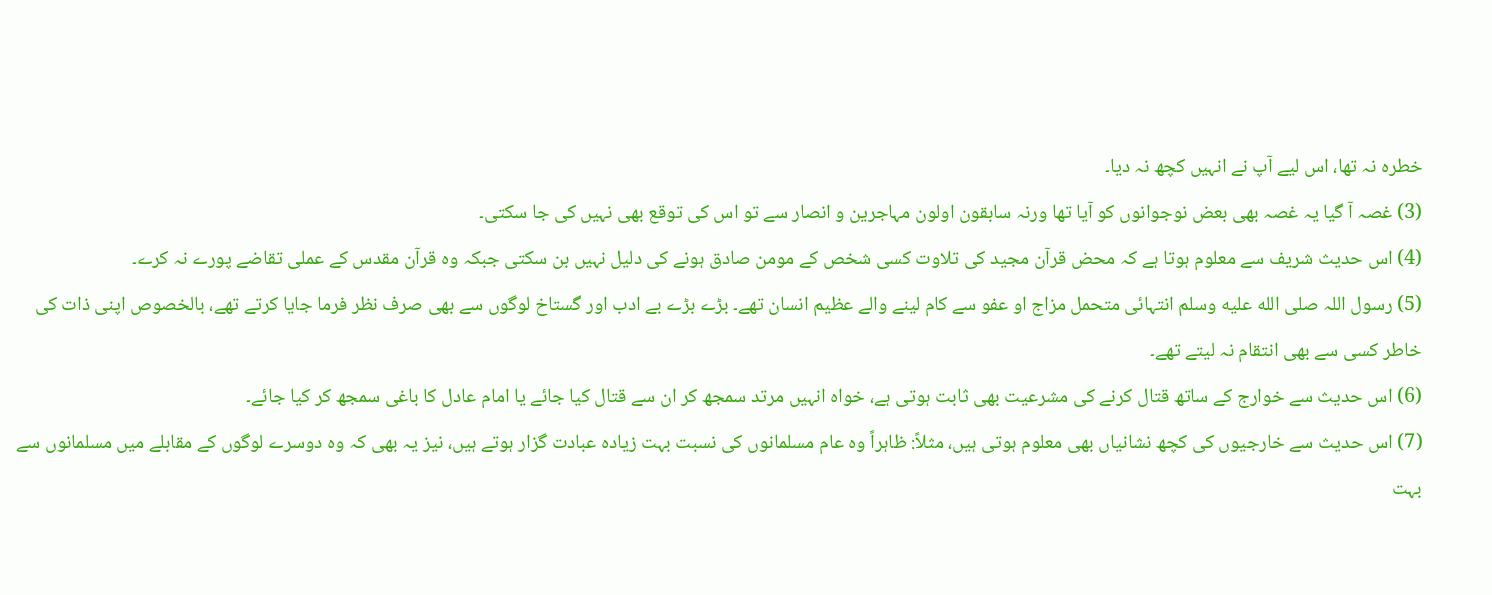خطرہ نہ تھا، اس لیے آپ نے انہیں کچھ نہ دیا۔
(3) غصہ آ گیا یہ غصہ بھی بعض نوجوانوں کو آیا تھا ورنہ سابقون اولون مہاجرین و انصار سے تو اس کی توقع بھی نہیں کی جا سکتی۔
(4) اس حدیث شریف سے معلوم ہوتا ہے کہ محض قرآن مجید کی تلاوت کسی شخص کے مومن صادق ہونے کی دلیل نہیں بن سکتی جبکہ وہ قرآن مقدس کے عملی تقاضے پورے نہ کرے۔
(5) رسول اللہ صلى الله عليه وسلم انتہائی متحمل مزاج او عفو سے کام لینے والے عظیم انسان تھے۔ بڑے بڑے بے ادب اور گستاخ لوگوں سے بھی صرف نظر فرما جایا کرتے تھے، بالخصوص اپنی ذات کی خاطر کسی سے بھی انتقام نہ لیتے تھے۔
(6) اس حدیث سے خوارج کے ساتھ قتال کرنے کی مشرعیت بھی ثابت ہوتی ہے، خواہ انہیں مرتد سمجھ کر ان سے قتال کیا جائے یا امام عادل کا باغی سمجھ کر کیا جائے۔
(7) اس حدیث سے خارجیوں کی کچھ نشانیاں بھی معلوم ہوتی ہیں، مثلاً: ظاہراً وہ عام مسلمانوں کی نسبت بہت زیادہ عبادت گزار ہوتے ہیں، نیز یہ بھی کہ وہ دوسرے لوگوں کے مقابلے میں مسلمانوں سے بہت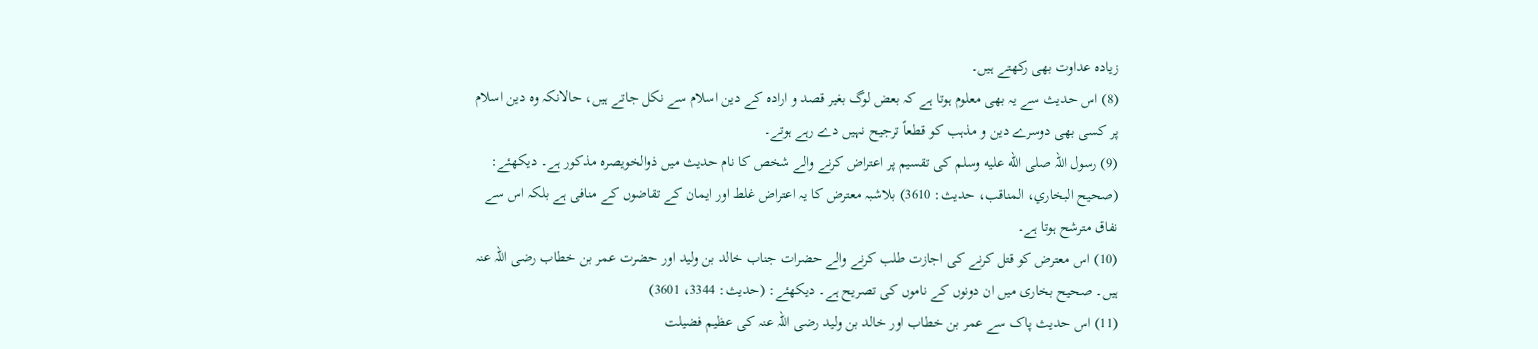زیادہ عداوت بھی رکھتے ہیں۔
(8) اس حدیث سے یہ بھی معلوم ہوتا ہے کہ بعض لوگ بغیر قصد و ارادہ کے دین اسلام سے نکل جاتے ہیں، حالانکہ وہ دین اسلام پر کسی بھی دوسرے دین و مذہب کو قطعاً ترجیح نہیں دے رہے ہوتے۔
(9) رسول اللہ صلى الله عليه وسلم کی تقسیم پر اعتراض کرنے والے شخص کا نام حدیث میں ذوالخویصرہ مذکور ہے۔ دیکھئے: (صحیح البخاري، المناقب، حدیث: 3610) بلاشبہ معترض کا یہ اعتراض غلط اور ایمان کے تقاضوں کے منافی ہے بلکہ اس سے نفاق مترشح ہوتا ہے۔
(10) اس معترض کو قتل کرنے کی اجازت طلب کرنے والے حضرات جناب خالد بن ولید اور حضرت عمر بن خطاب رضی اللہ عنہ ہیں۔ صحیح بخاری میں ان دونوں کے ناموں کی تصریح ہے۔ دیکھئے: (حدیث: 3344، 3601)
(11) اس حدیث پاک سے عمر بن خطاب اور خالد بن ولید رضی اللہ عنہ کی عظیم فضیلت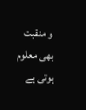و منقبت بھی معلوم ہوتی ہے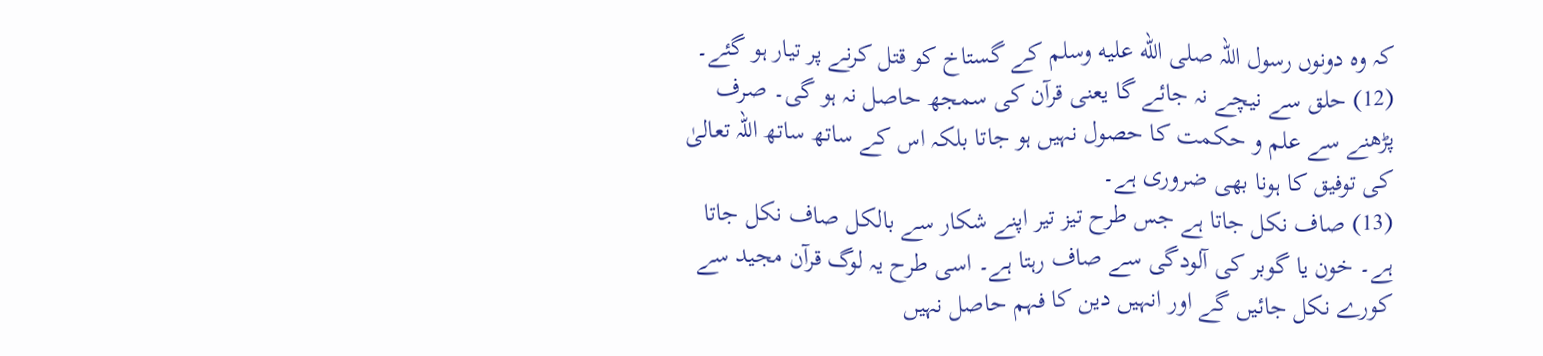کہ وہ دونوں رسول اللہ صلى الله عليه وسلم کے گستاخ کو قتل کرنے پر تیار ہو گئے۔ (12) حلق سے نیچے نہ جائے گا یعنی قرآن کی سمجھ حاصل نہ ہو گی۔ صرف پڑھنے سے علم و حکمت کا حصول نہیں ہو جاتا بلکہ اس کے ساتھ ساتھ اللہ تعالیٰ کی توفیق کا ہونا بھی ضروری ہے۔
(13) صاف نکل جاتا ہے جس طرح تیز تیر اپنے شکار سے بالکل صاف نکل جاتا ہے۔ خون یا گوبر کی آلودگی سے صاف رہتا ہے۔ اسی طرح یہ لوگ قرآن مجید سے کورے نکل جائیں گے اور انہیں دین کا فہم حاصل نہیں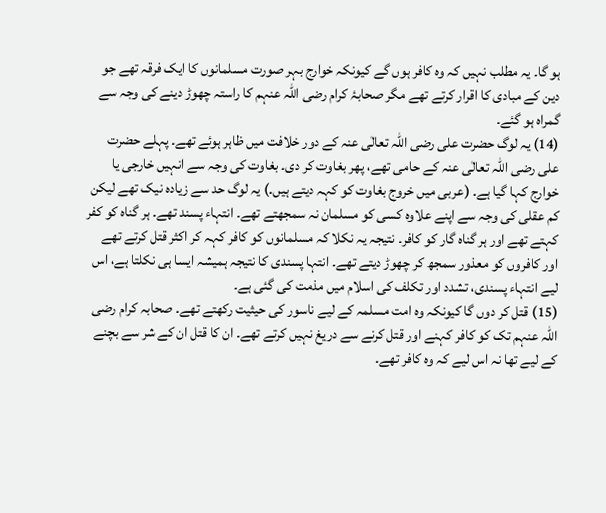ہو گا۔ یہ مطلب نہیں کہ وہ کافر ہوں گے کیونکہ خوارج بہر صورت مسلمانوں کا ایک فرقہ تھے جو دین کے مبادی کا اقرار کرتے تھے مگر صحابۂ کرام رضی اللہ عنہم کا راستہ چھوڑ دینے کی وجہ سے گمراہ ہو گئے۔
(14) یہ لوگ حضرت علی رضی اللہ تعالٰی عنہ کے دور خلافت میں ظاہر ہوئے تھے۔ پہلے حضرت علی رضی اللہ تعالٰی عنہ کے حامی تھے، پھر بغاوت کر دی۔ بغاوت کی وجہ سے انہیں خارجی یا خوارج کہا گیا ہے۔ (عربی میں خروج بغاوت کو کہہ دیتے ہیں۔) یہ لوگ حد سے زیادہ نیک تھے لیکن کم عقلی کی وجہ سے اپنے علاوہ کسی کو مسلمان نہ سمجھتے تھے۔ انتہاء پسند تھے۔ ہر گناہ کو کفر کہتے تھے اور ہر گناہ گار کو کافر۔ نتیجہ یہ نکلا کہ مسلمانوں کو کافر کہہ کر اکثر قتل کرتے تھے اور کافروں کو معذور سمجھ کر چھوڑ دیتے تھے۔ انتہا پسندی کا نتیجہ ہمیشہ ایسا ہی نکلتا ہے، اس لیے انتہاء پسندی، تشدد اور تکلف کی اسلام میں مذمت کی گئی ہے۔
(15) قتل کر دوں گا کیونکہ وہ امت مسلمہ کے لیے ناسور کی حیثیت رکھتے تھے۔ صحابہ کرام رضی اللہ عنہم تک کو کافر کہنے اور قتل کرنے سے دریغ نہیں کرتے تھے۔ ان کا قتل ان کے شر سے بچنے کے لیے تھا نہ اس لیے کہ وہ کافر تھے۔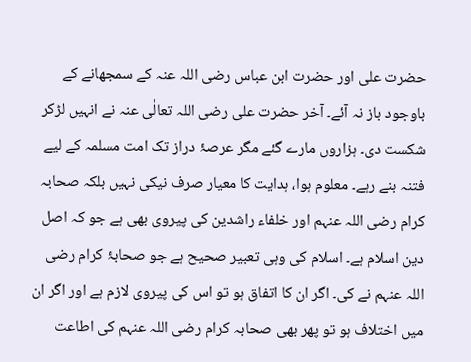حضرت علی اور حضرت ابن عباس رضی اللہ عنہ کے سمجھانے کے باوجود باز نہ آئے۔ آخر حضرت علی رضی اللہ تعالٰی عنہ نے انہیں لڑکر شکست دی۔ ہزاروں مارے گئے مگر عرصۂ دراز تک امت مسلمہ کے لیے فتنہ بنے رہے۔ معلوم ہوا، ہدایت کا معیار صرف نیکی نہیں بلکہ صحابہ کرام رضی اللہ عنہم اور خلفاء راشدین کی پیروی بھی ہے جو کہ اصل دین اسلام ہے۔ اسلام کی وہی تعبیر صحیح ہے جو صحابۂ کرام رضی اللہ عنہم نے کی۔ اگر ان کا اتفاق ہو تو اس کی پیروی لازم ہے اور اگر ان میں اختلاف ہو تو پھر بھی صحابہ کرام رضی اللہ عنہم کی اطاعت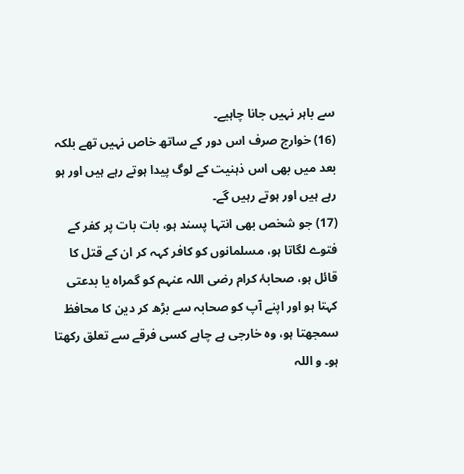سے باہر نہیں جانا چاہیے۔
(16) خوارج صرف اس دور کے ساتھ خاص نہیں تھے بلکہ بعد میں بھی اس ذہنیت کے لوگ پیدا ہوتے رہے ہیں اور ہو رہے ہیں اور ہوتے رہیں گے۔
(17) جو شخص بھی انتہا پسند ہو، بات بات پر کفر کے فتوے لگاتا ہو، مسلمانوں کو کافر کہہ کر ان کے قتل کا قائل ہو، صحابۂ کرام رضی اللہ عنہم کو گمراہ یا بدعتی کہتا ہو اور اپنے آپ کو صحابہ سے بڑھ کر دین کا محافظ سمجھتا ہو، وہ خارجی ہے چاہے کسی فرقے سے تعلق رکھتا ہو۔ و اللہ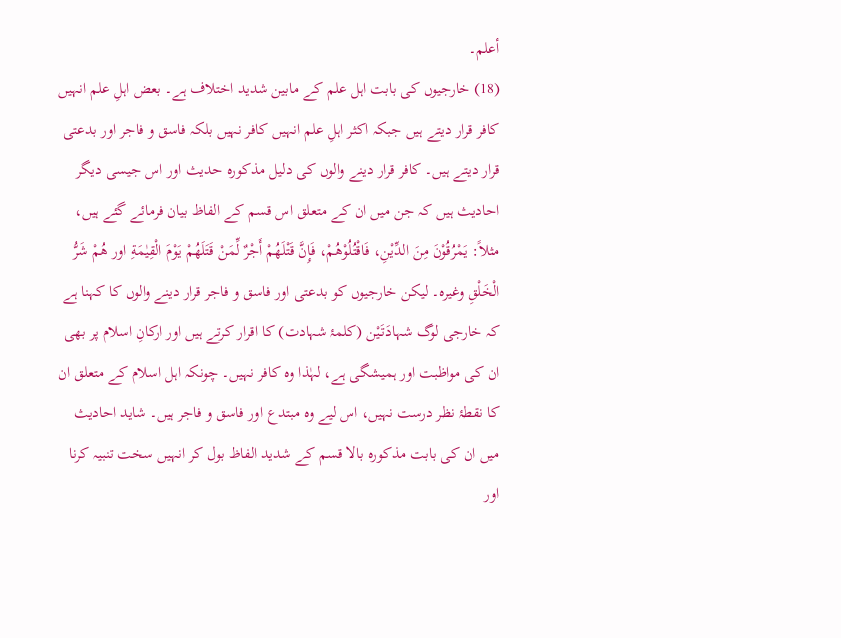أعلم۔
(18) خارجیوں کی بابت اہل علم کے مابین شدید اختلاف ہے۔ بعض اہلِ علم انہیں کافر قرار دیتے ہیں جبکہ اکثر اہلِ علم انہیں کافر نہیں بلکہ فاسق و فاجر اور بدعتی قرار دیتے ہیں۔ کافر قرار دینے والوں کی دلیل مذکورہ حدیث اور اس جیسی دیگر احادیث ہیں کہ جن میں ان کے متعلق اس قسم کے الفاظ بیان فرمائے گئے ہیں، مثلاً: یَمْرُقُوْنَ مِنَ الدِّیْنِ، فَاقْتُلُوْهُمْ، فَإِنَّ قَتْلَهُمْ أَجْرٌ لِّمَنْ قَتَلَهُمْ یَوْمَ الْقِیٰمَةِ اور هُمْ شَرُّ الْخَلْقِ وغیرہ۔ لیکن خارجیوں کو بدعتی اور فاسق و فاجر قرار دینے والوں کا کہنا ہے کہ خارجی لوگ شہادَتَیْن (کلمۂ شہادت) کا اقرار کرتے ہیں اور ارکانِ اسلام پر بھی ان کی مواظبت اور ہمیشگی ہے، لہٰذا وہ کافر نہیں۔ چونکہ اہل اسلام کے متعلق ان کا نقطۂ نظر درست نہیں، اس لیے وہ مبتدع اور فاسق و فاجر ہیں۔ شاید احادیث میں ان کی بابت مذکورہ بالا قسم کے شدید الفاظ بول کر انہیں سخت تنبیہ کرنا اور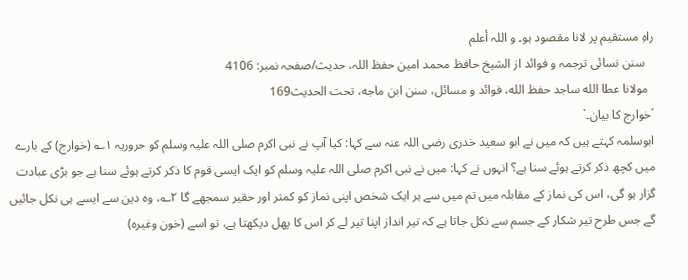راہِ مستقیم پر لانا مقصود ہو۔ و اللہ أعلم
   سنن نسائی ترجمہ و فوائد از الشیخ حافظ محمد امین حفظ اللہ، حدیث/صفحہ نمبر: 4106
  مولانا عطا الله ساجد حفظ الله، فوائد و مسائل، سنن ابن ماجه، تحت الحديث169
´خوارج کا بیان۔`
ابوسلمہ کہتے ہیں کہ میں نے ابو سعید خدری رضی اللہ عنہ سے کہا: کیا آپ نے نبی اکرم صلی اللہ علیہ وسلم کو حروریہ ۱؎ (خوارج) کے بارے میں کچھ ذکر کرتے ہوئے سنا ہے؟ انہوں نے کہا: میں نے نبی اکرم صلی اللہ علیہ وسلم کو ایک ایسی قوم کا ذکر کرتے ہوئے سنا ہے جو بڑی عبادت گزار ہو گی، اس کی نماز کے مقابلہ میں تم میں سے ہر ایک شخص اپنی نماز کو کمتر اور حقیر سمجھے گا ۲؎، وہ دین سے ایسے ہی نکل جائیں گے جس طرح تیر شکار کے جسم سے نکل جاتا ہے کہ تیر انداز اپنا تیر لے کر اس کا پھل دیکھتا ہے، تو اسے (خون وغیرہ)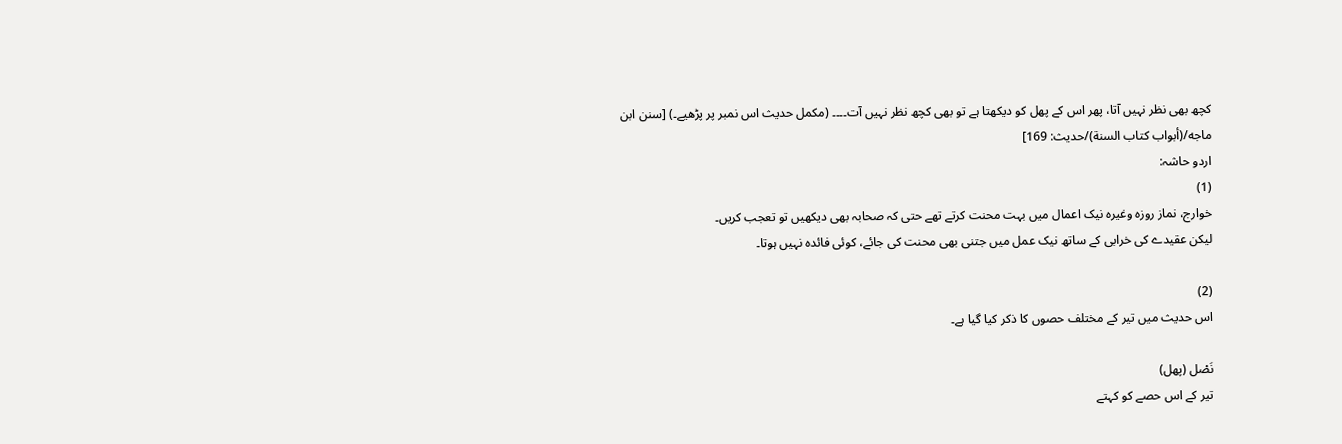کچھ بھی نظر نہیں آتا، پھر اس کے پھل کو دیکھتا ہے تو بھی کچھ نظر نہیں آت۔۔۔۔ (مکمل حدیث اس نمبر پر پڑھیے۔) [سنن ابن ماجه/(أبواب كتاب السنة)/حدیث: 169]
اردو حاشہ:
(1)
خوارج، نماز روزہ وغیرہ نیک اعمال میں بہت محنت کرتے تھے حتی کہ صحابہ بھی دیکھیں تو تعجب کریں۔
لیکن عقیدے کی خرابی کے ساتھ نیک عمل میں جتنی بھی محنت کی جائے، کوئی فائدہ نہیں ہوتا۔

(2)
اس حدیث میں تیر کے مختلف حصوں کا ذکر کیا گیا ہے۔

نَصْل (پھل)
تیر کے اس حصے کو کہتے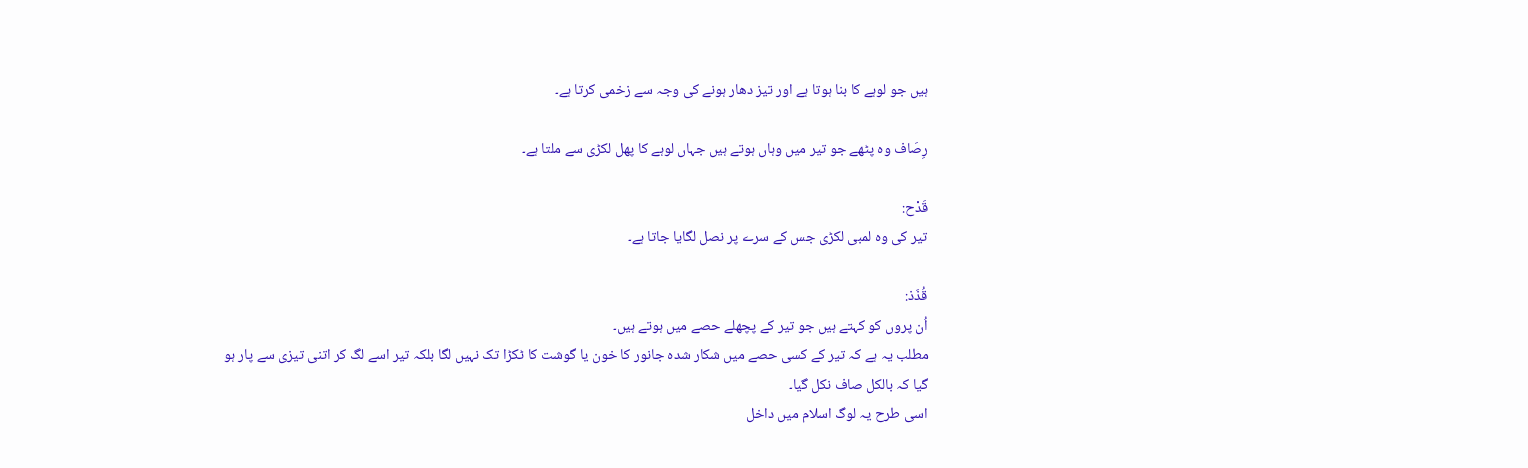ہیں جو لوہے کا بنا ہوتا ہے اور تیز دھار ہونے کی وجہ سے زخمی کرتا ہے۔

رِصَاف وہ پٹھے جو تیر میں وہاں ہوتے ہیں جہاں لوہے کا پھل لکڑی سے ملتا ہے۔

قَدْح:
تیر کی وہ لمبی لکڑی جس کے سرے پر نصل لگایا جاتا ہے۔

قُذَذ:
اُن پروں کو کہتے ہیں جو تیر کے پچھلے حصے میں ہوتے ہیں۔
مطلب یہ ہے کہ تیر کے کسی حصے میں شکار شدہ جانور کا خون یا گوشت کا ٹکڑا تک نہیں لگا بلکہ تیر اسے لگ کر اتنی تیزی سے پار ہو گیا کہ بالکل صاف نکل گیا۔
اسی طرح یہ لوگ اسلام میں داخل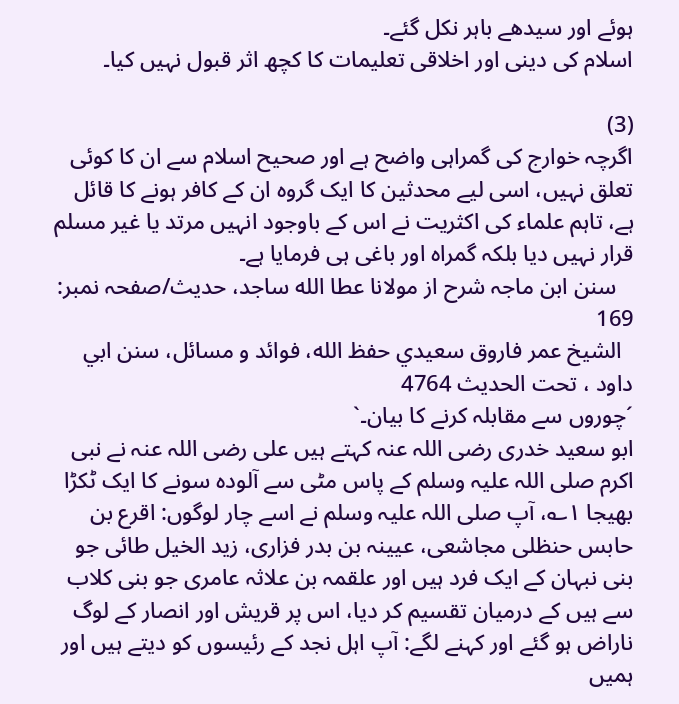ہوئے اور سیدھے باہر نکل گئے۔
اسلام کی دینی اور اخلاقی تعلیمات کا کچھ اثر قبول نہیں کیا۔

(3)
اگرچہ خوارج کی گمراہی واضح ہے اور صحیح اسلام سے ان کا کوئی تعلق نہیں، اسی لیے محدثین کا ایک گروہ ان کے کافر ہونے کا قائل ہے، تاہم علماء کی اکثریت نے اس کے باوجود انہیں مرتد یا غیر مسلم قرار نہیں دیا بلکہ گمراہ اور باغی ہی فرمایا ہے۔
   سنن ابن ماجہ شرح از مولانا عطا الله ساجد، حدیث/صفحہ نمبر: 169
  الشيخ عمر فاروق سعيدي حفظ الله، فوائد و مسائل، سنن ابي داود ، تحت الحديث 4764
´چوروں سے مقابلہ کرنے کا بیان۔`
ابو سعید خدری رضی اللہ عنہ کہتے ہیں علی رضی اللہ عنہ نے نبی اکرم صلی اللہ علیہ وسلم کے پاس مٹی سے آلودہ سونے کا ایک ٹکڑا بھیجا ۱؎، آپ صلی اللہ علیہ وسلم نے اسے چار لوگوں: اقرع بن حابس حنظلی مجاشعی، عیینہ بن بدر فزاری، زید الخیل طائی جو بنی نبہان کے ایک فرد ہیں اور علقمہ بن علاثہ عامری جو بنی کلاب سے ہیں کے درمیان تقسیم کر دیا، اس پر قریش اور انصار کے لوگ ناراض ہو گئے اور کہنے لگے: آپ اہل نجد کے رئیسوں کو دیتے ہیں اور ہمیں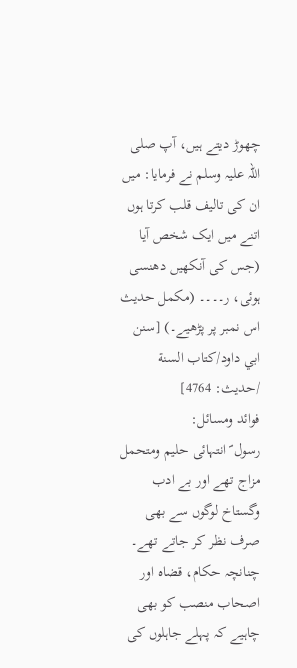چھوڑ دیتے ہیں، آپ صلی اللہ علیہ وسلم نے فرمایا: میں ان کی تالیف قلب کرتا ہوں اتنے میں ایک شخص آیا (جس کی آنکھیں دھنسی ہوئی، ر۔۔۔۔ (مکمل حدیث اس نمبر پر پڑھیے۔) [سنن ابي داود/كتاب السنة /حدیث: 4764]
فوائد ومسائل:
رسول ؐ انتہائی حلیم ومتحمل مزاج تھے اور بے ادب وگستاخ لوگوں سے بھی صرف نظر کر جاتے تھے۔
چنانچہ حکام، قضاہ اور اصحاب منصب کو بھی چاہیے کہ پہلے جاہلوں کی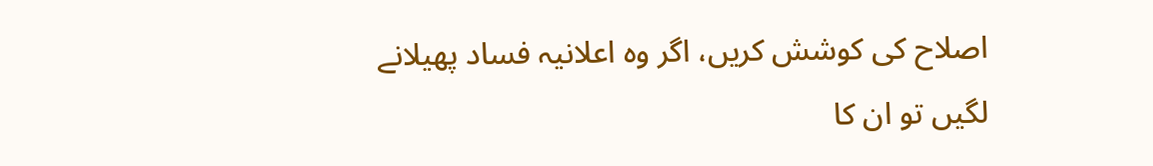اصلاح کی کوشش کریں، اگر وہ اعلانیہ فساد پھیلانے لگیں تو ان کا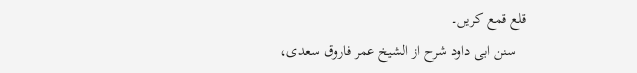قلع قمع کریں۔
   سنن ابی داود شرح از الشیخ عمر فاروق سعدی،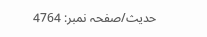حدیث/صفحہ نمبر: 4764